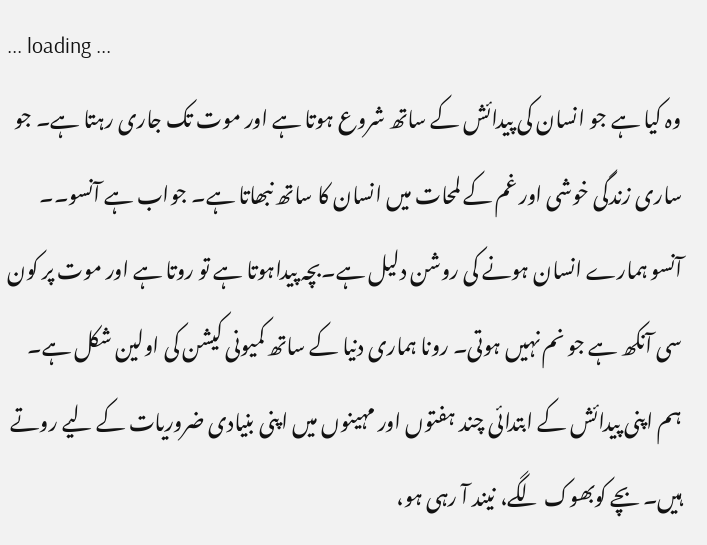... loading ...
وہ کیا ہے جو انسان کی پیدائش کے ساتھ شروع ہوتا ہے اور موت تک جاری رہتا ہے۔ جو ساری زندگی خوشی اور غم کے لمحات میں انسان کا ساتھ نبھاتا ہے۔ جواب ہے آنسو۔۔ آنسو ہمارے انسان ہونے کی روشن دلیل ہے۔بچہ پیداہوتا ہے تو روتا ہے اور موت پر کون سی آنکھ ہے جو نم نہیں ہوتی۔ رونا ہماری دنیا کے ساتھ کمیونی کیشن کی اولین شکل ہے۔ ہم اپنی پیدائش کے ابتدائی چند ہفتوں اور مہینوں میں اپنی بنیادی ضروریات کے لیے روتے ہیں۔ بچے کوبھوک لگے، نیند آ رہی ہو،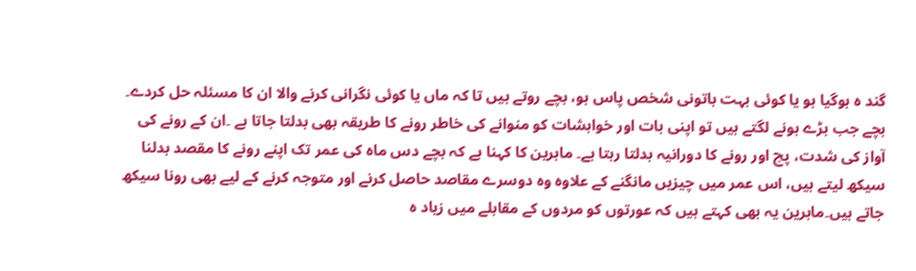گند ہ ہوگیا ہو یا کوئی بہت باتونی شخص پاس ہو، بچے روتے ہیں تا کہ ماں یا کوئی نگرانی کرنے والا ان کا مسئلہ حل کردے۔ بچے جب بڑے ہونے لگتے ہیں تو اپنی بات اور خواہشات کو منوانے کی خاطر رونے کا طریقہ بھی بدلتا جاتا ہے ۔ان کے رونے کی آواز کی شدت، پچ اور رونے کا دورانیہ بدلتا رہتا ہے۔ ماہرین کا کہنا ہے کہ بچے دس ماہ کی عمر تک اپنے رونے کا مقصد بدلنا سیکھ لیتے ہیں، اس عمر میں چیزیں مانگنے کے علاوہ وہ دوسرے مقاصد حاصل کرنے اور متوجہ کرنے کے لیے بھی رونا سیکھ جاتے ہیں۔ماہرین یہ بھی کہتے ہیں کہ عورتوں کو مردوں کے مقابلے میں زیاد ہ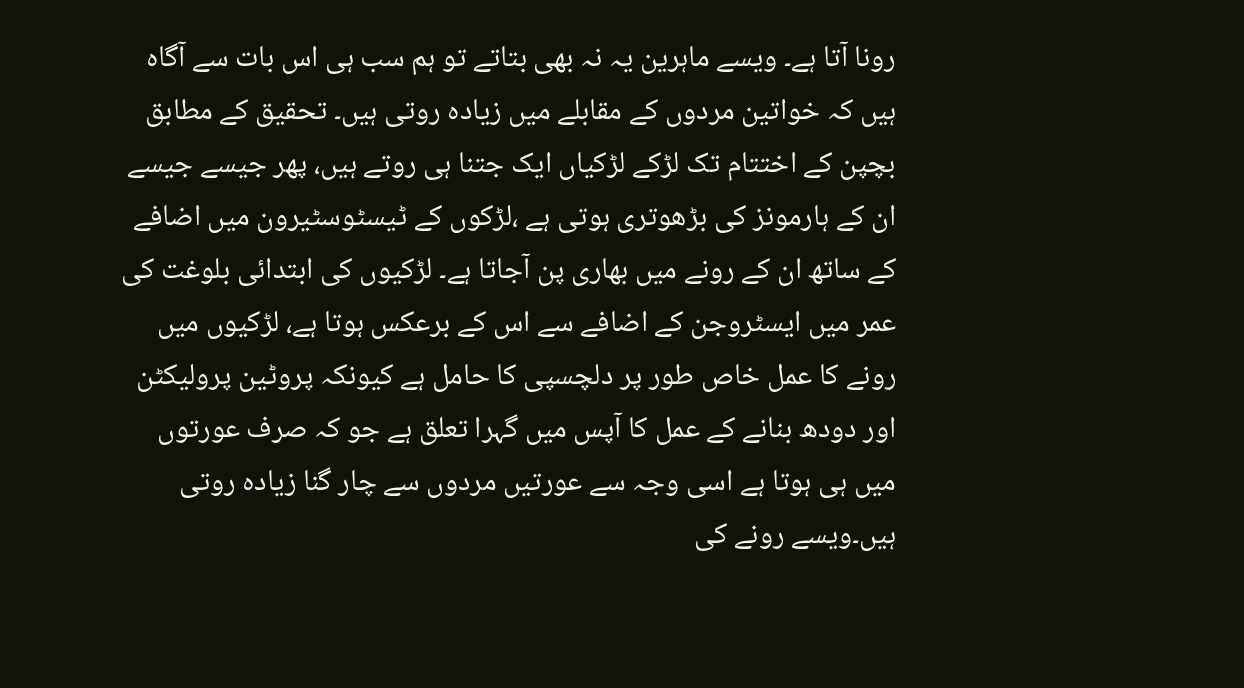رونا آتا ہے۔ ویسے ماہرین یہ نہ بھی بتاتے تو ہم سب ہی اس بات سے آگاہ ہیں کہ خواتین مردوں کے مقابلے میں زیادہ روتی ہیں۔ تحقیق کے مطابق بچپن کے اختتام تک لڑکے لڑکیاں ایک جتنا ہی روتے ہیں، پھر جیسے جیسے ان کے ہارمونز کی بڑھوتری ہوتی ہے ،لڑکوں کے ٹیسٹوسٹیرون میں اضافے کے ساتھ ان کے رونے میں بھاری پن آجاتا ہے۔ لڑکیوں کی ابتدائی بلوغت کی عمر میں ایسٹروجن کے اضافے سے اس کے برعکس ہوتا ہے، لڑکیوں میں رونے کا عمل خاص طور پر دلچسپی کا حامل ہے کیونکہ پروٹین پرولیکٹن اور دودھ بنانے کے عمل کا آپس میں گہرا تعلق ہے جو کہ صرف عورتوں میں ہی ہوتا ہے اسی وجہ سے عورتیں مردوں سے چار گنا زیادہ روتی ہیں۔ویسے رونے کی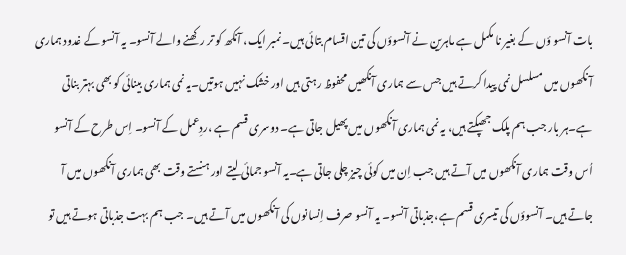بات آنسو ؤں کے بغیر نا مکمل ہے ماہرین نے آنسوؤں کی تین اقسام بتائی ہیں۔ نمبر ایک، آنکھ کو تر رکھنے والے آنسو۔ یہ آنسو کے غدود ہماری آ نکھوں میں مسلسل نمی پیدا کرتے ہیں جس سے ہماری آنکھیں محفوظ رہتی ہیں اور خشک نہیں ہوتیں۔یہ نمی ہماری بینائی کو بھی بہتر بناتی ہے۔ہر بار جب ہم پلک جھپکتے ہیں، یہ نمی ہماری آنکھوں میں پھیل جاتی ہے۔ دوسری قسم ہے ،ردِعمل کے آنسو۔ اِس طرح کے آنسو اُس وقت ہماری آنکھوں میں آتے ہیں جب اِن میں کوئی چیز چلی جاتی ہے۔یہ آنسو جمائی لیتے اور ہنستے وقت بھی ہماری آنکھوں میں آ جاتے ہیں۔ آنسوؤں کی تیسری قسم ہے،جذباتی آنسو۔ یہ آنسو صرف اِنسانوں کی آنکھوں میں آتے ہیں۔ جب ہم بہت جذباتی ہوتے ہیں تو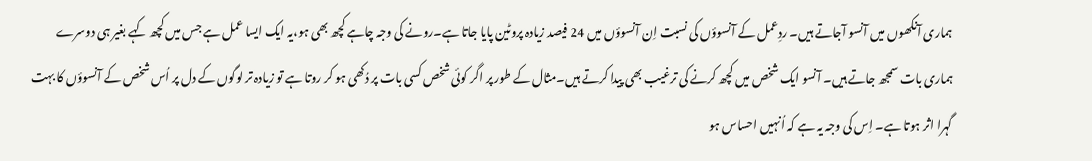ہماری آنکھوں میں آنسو آجاتے ہیں۔ ردِعمل کے آنسوؤں کی نسبت اِن آنسوؤں میں 24 فیصد زیادہ پروٹین پایا جاتا ہے۔رونے کی وجہ چاہے کچھ بھی ہو،یہ ایک ایسا عمل ہے جس میں کچھ کہے بغیر ہی دوسرے ہماری بات سمجھ جاتے ہیں۔ آنسو ایک شخص میں کچھ کرنے کی ترغیب بھی پیدا کرتے ہیں۔مثال کے طور پر اگر کوئی شخص کسی بات پر دُکھی ہو کر روتا ہے تو زیادہ تر لوگوں کے دل پر اُس شخص کے آنسوؤں کا بہت گہرا اثر ہوتا ہے۔ اِس کی وجہ یہ ہے کہ اُنہیں احساس ہو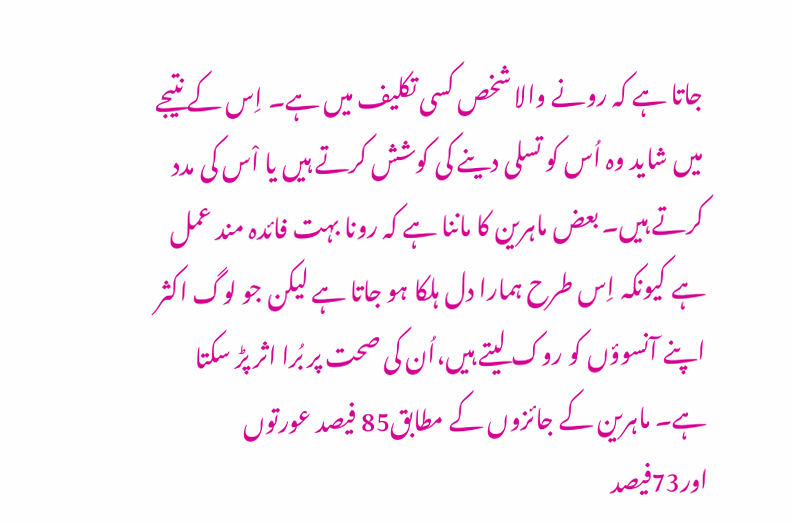جاتا ہے کہ رونے والا شخص کسی تکلیف میں ہے۔ اِس کے نتیجے میں شاید وہ اُس کو تسلی دینے کی کوشش کرتے ہیں یا اْس کی مدد کرتے ہیں۔ بعض ماہرین کا ماننا ہے کہ رونا بہت فائدہ مند عمل ہے کیونکہ اِس طرح ہمارا دل ہلکا ہو جاتا ہے لیکن جو لوگ اکثر اپنے آنسوؤں کو روک لیتے ہیں،اُن کی صحت پر بُرا اثر پڑ سکتا ہے۔ ماہرین کے جائزوں کے مطابق85 فیصد عورتوں اور73فیصد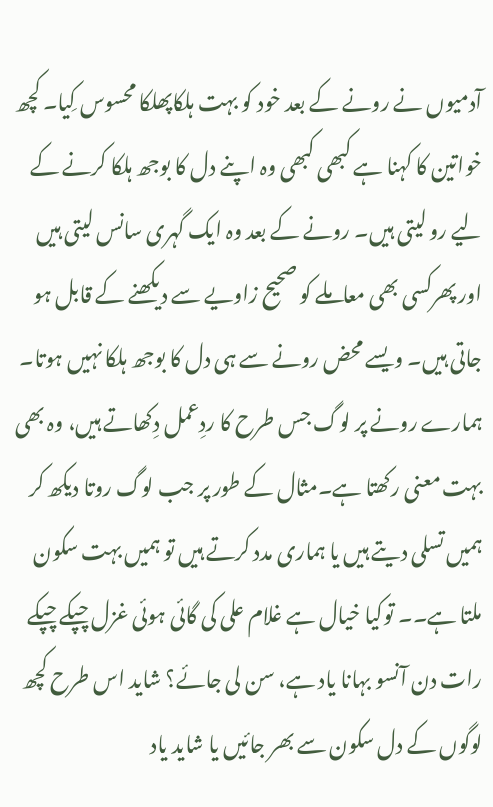آدمیوں نے رونے کے بعد خود کو بہت ہلکاپھلکا محسوس کِیا۔ کچھ خواتین کا کہنا ہے کبھی کبھی وہ اپنے دل کا بوجھ ہلکا کرنے کے لیے رو لیتی ہیں۔ رونے کے بعد وہ ایک گہری سانس لیتی ہیں اور پھرکسی بھی معاملے کو صحیح زاویے سے دیکھنے کے قابل ہو جاتی ہیں۔ ویسے محض رونے سے ہی دل کا بوجھ ہلکا نہیں ہوتا۔ ہمارے رونے پر لوگ جس طرح کا ردِعمل دِکھاتے ہیں، وہ بھی بہت معنی رکھتا ہے۔مثال کے طور پر جب لوگ روتا دیکھ کر ہمیں تسلی دیتے ہیں یا ہماری مدد کرتے ہیں تو ہمیں بہت سکون ملتا ہے۔۔ توکیا خیال ہے غلام علی کی گائی ہوئی غزل چپکے چپکے رات دن آنسو بہانا یاد ہے، سن لی جائے؟ شاید اس طرح کچھ لوگوں کے دل سکون سے بھر جائیں یا شاید یاد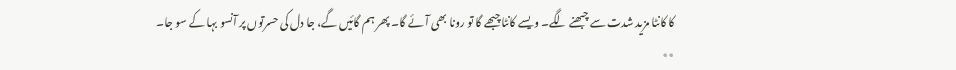کا کانٹا مزید شدت سے چبھنے لگے۔ ویسے کانٹا چبھے گا تو رونا بھی آئے گا۔ پھر ہم گائیں گے، جا دل کی حسرتوں پر آنسو بہا کے سو جا۔
٭٭